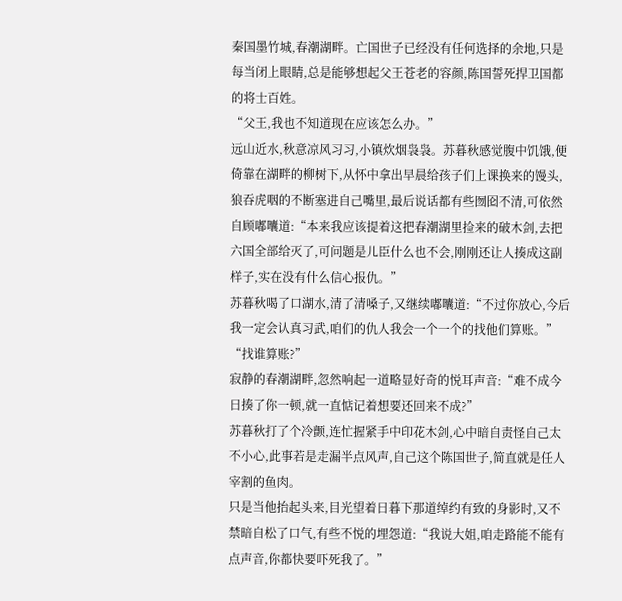秦国墨竹城,春潮湖畔。亡国世子已经没有任何选择的余地,只是每当闭上眼睛,总是能够想起父王苍老的容颜,陈国誓死捍卫国都的将士百姓。
“父王,我也不知道现在应该怎么办。”
远山近水,秋意凉风习习,小镇炊烟袅袅。苏暮秋感觉腹中饥饿,便倚靠在湖畔的柳树下,从怀中拿出早晨给孩子们上课换来的馒头,狼吞虎咽的不断塞进自己嘴里,最后说话都有些囫囵不清,可依然自顾嘟囔道:“本来我应该提着这把春潮湖里捡来的破木剑,去把六国全部给灭了,可问题是儿臣什么也不会,刚刚还让人揍成这副样子,实在没有什么信心报仇。”
苏暮秋喝了口湖水,清了清嗓子,又继续嘟囔道:“不过你放心,今后我一定会认真习武,咱们的仇人我会一个一个的找他们算账。”
“找谁算账?”
寂静的春潮湖畔,忽然响起一道略显好奇的悦耳声音:“难不成今日揍了你一顿,就一直惦记着想要还回来不成?”
苏暮秋打了个冷颤,连忙握紧手中印花木剑,心中暗自责怪自己太不小心,此事若是走漏半点风声,自己这个陈国世子,简直就是任人宰割的鱼肉。
只是当他抬起头来,目光望着日暮下那道绰约有致的身影时,又不禁暗自松了口气,有些不悦的埋怨道:“我说大姐,咱走路能不能有点声音,你都快要吓死我了。”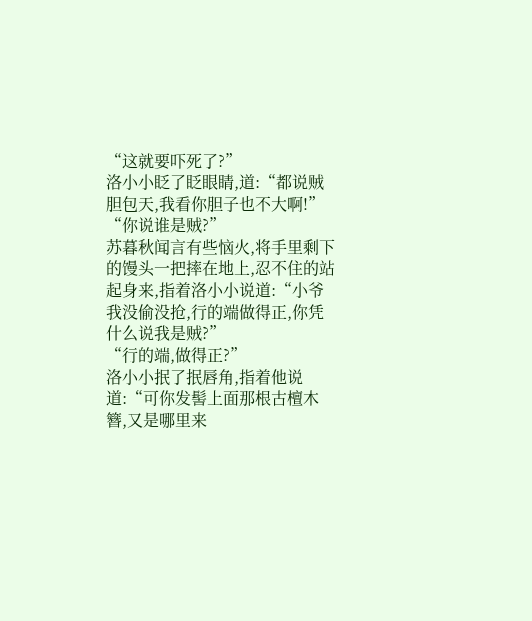“这就要吓死了?”
洛小小眨了眨眼睛,道:“都说贼胆包天,我看你胆子也不大啊!”
“你说谁是贼?”
苏暮秋闻言有些恼火,将手里剩下的馒头一把摔在地上,忍不住的站起身来,指着洛小小说道:“小爷我没偷没抢,行的端做得正,你凭什么说我是贼?”
“行的端,做得正?”
洛小小抿了抿唇角,指着他说道:“可你发髻上面那根古檀木簪,又是哪里来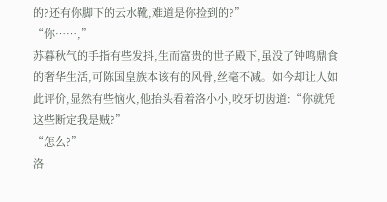的?还有你脚下的云水靴,难道是你捡到的?”
“你……,”
苏暮秋气的手指有些发抖,生而富贵的世子殿下,虽没了钟鸣鼎食的奢华生活,可陈国皇族本该有的风骨,丝毫不减。如今却让人如此评价,显然有些恼火,他抬头看着洛小小,咬牙切齿道:“你就凭这些断定我是贼?”
“怎么?”
洛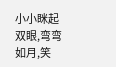小小眯起双眼,弯弯如月,笑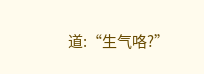道:“生气咯?”